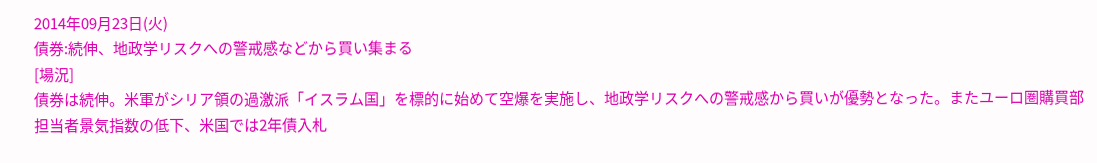2014年09月23日(火)
債券:続伸、地政学リスクへの警戒感などから買い集まる
[場況]
債券は続伸。米軍がシリア領の過激派「イスラム国」を標的に始めて空爆を実施し、地政学リスクへの警戒感から買いが優勢となった。またユーロ圏購買部担当者景気指数の低下、米国では2年債入札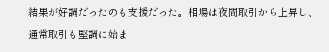結果が好調だったのも支援だった。相場は夜間取引から上昇し、通常取引も堅調に始ま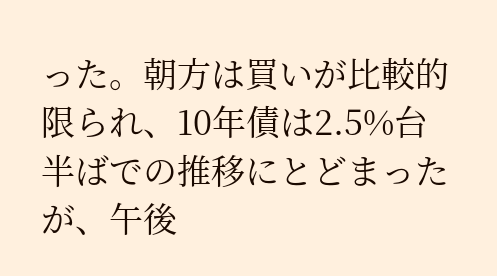った。朝方は買いが比較的限られ、10年債は2.5%台半ばでの推移にとどまったが、午後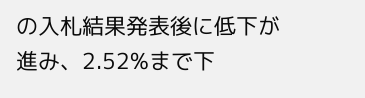の入札結果発表後に低下が進み、2.52%まで下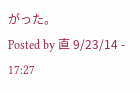がった。
Posted by 直 9/23/14 - 17:27